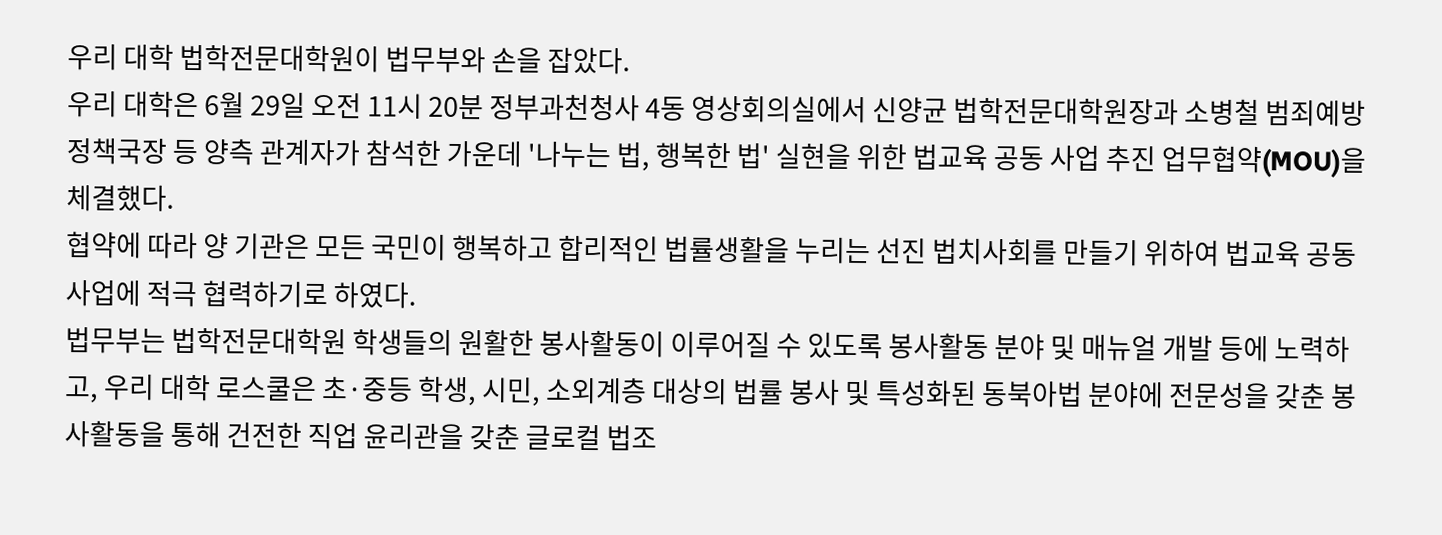우리 대학 법학전문대학원이 법무부와 손을 잡았다.
우리 대학은 6월 29일 오전 11시 20분 정부과천청사 4동 영상회의실에서 신양균 법학전문대학원장과 소병철 범죄예방정책국장 등 양측 관계자가 참석한 가운데 '나누는 법, 행복한 법' 실현을 위한 법교육 공동 사업 추진 업무협약(MOU)을 체결했다.
협약에 따라 양 기관은 모든 국민이 행복하고 합리적인 법률생활을 누리는 선진 법치사회를 만들기 위하여 법교육 공동 사업에 적극 협력하기로 하였다.
법무부는 법학전문대학원 학생들의 원활한 봉사활동이 이루어질 수 있도록 봉사활동 분야 및 매뉴얼 개발 등에 노력하고, 우리 대학 로스쿨은 초·중등 학생, 시민, 소외계층 대상의 법률 봉사 및 특성화된 동북아법 분야에 전문성을 갖춘 봉사활동을 통해 건전한 직업 윤리관을 갖춘 글로컬 법조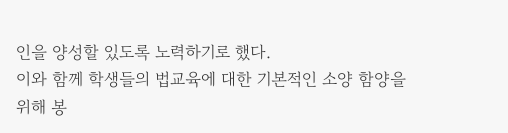인을 양성할 있도록 노력하기로 했다.
이와 함께 학생들의 법교육에 대한 기본적인 소양 함양을 위해 봉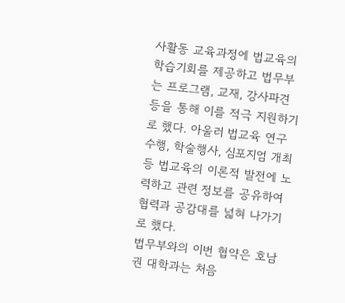사활동 교육과정에 법교육의 학습기회를 제공하고 법무부는 프로그램, 교재, 강사파견 등을 통해 이를 적극 지원하기로 했다. 아울러 법교육 연구 수행, 학술행사, 심포지엄 개최 등 법교육의 이론적 발전에 노력하고 관련 정보를 공유하여 협력과 공감대를 넓혀 나가기로 했다.
법무부와의 이번 협약은 호남권 대학과는 처음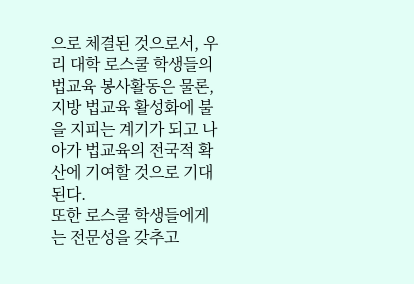으로 체결된 것으로서, 우리 대학 로스쿨 학생들의 법교육 봉사활동은 물론, 지방 법교육 활성화에 불을 지피는 계기가 되고 나아가 법교육의 전국적 확산에 기여할 것으로 기대된다.
또한 로스쿨 학생들에게는 전문성을 갖추고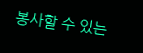봉사할 수 있는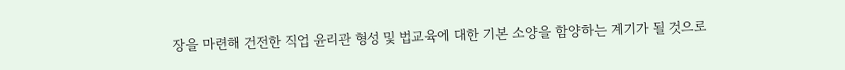장을 마련해 건전한 직업 윤리관 형성 및 법교육에 대한 기본 소양을 함양하는 계기가 될 것으로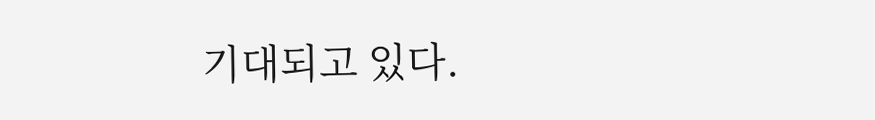기대되고 있다.